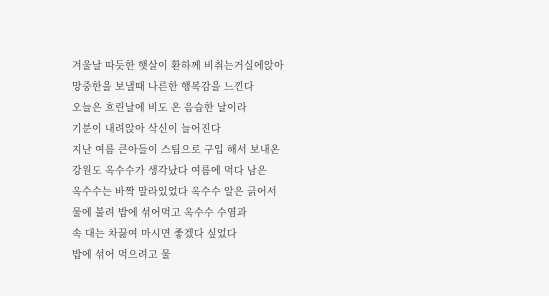겨울날 따듯한 햇살이 환하께 비취는거실에앉아
망중한을 보낼때 나른한 행복감을 느낀다
오늘은 흐린날에 비도 온 음습한 날이라
기분이 내려앉아 삭신이 늘어진다
지난 여름 큰아들이 스팀으로 구입 해서 보내온
강원도 옥수수가 생각났다 여름에 먹다 남은
옥수수는 바짝 말라있었다 옥수수 알은 긁어서
물에 불려 밥에 섞어먹고 옥수수 수염과
속 대는 차끓여 마시면 좋겠다 싶었다
밥에 섞어 먹으려고 물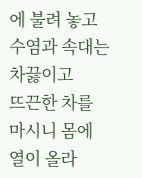에 불려 놓고
수염과 속대는 차끓이고
뜨끈한 차를 마시니 몸에 열이 올라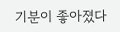기분이 좋아졌다